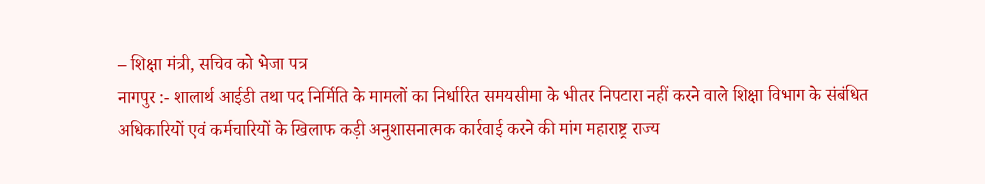– शिक्षा मंत्री, सचिव को भेजा पत्र
नागपुर :- शालार्थ आईडी तथा पद निर्मिति के मामलों का निर्धारित समयसीमा के भीतर निपटारा नहीं करने वाले शिक्षा विभाग के संबंधित अधिकारियों एवं कर्मचारियों के खिलाफ कड़ी अनुशासनात्मक कार्रवाई करने की मांग महाराष्ट्र राज्य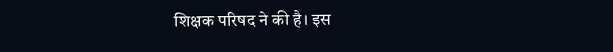शिक्षक परिषद ने की है। इस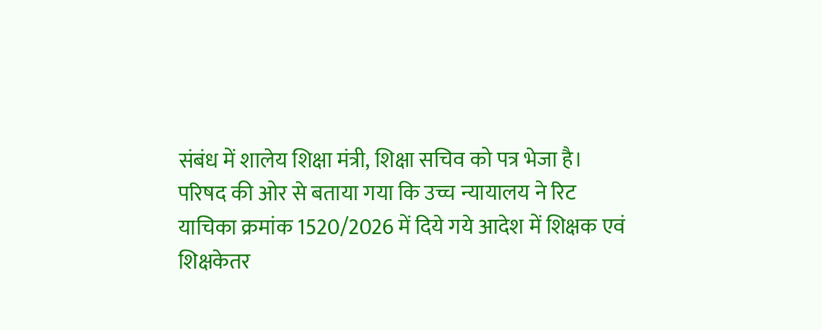संबंध में शालेय शिक्षा मंत्री, शिक्षा सचिव को पत्र भेजा है।
परिषद की ओर से बताया गया कि उच्च न्यायालय ने रिट याचिका क्रमांक 1520/2026 में दिये गये आदेश में शिक्षक एवं शिक्षकेतर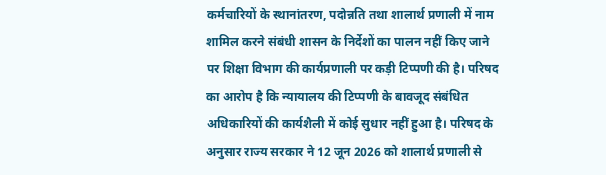कर्मचारियों के स्थानांतरण, पदोन्नति तथा शालार्थ प्रणाली में नाम शामिल करने संबंधी शासन के निर्देशों का पालन नहीं किए जाने पर शिक्षा विभाग की कार्यप्रणाली पर कड़ी टिप्पणी की है। परिषद का आरोप है कि न्यायालय की टिप्पणी के बावजूद संबंधित अधिकारियों की कार्यशैली में कोई सुधार नहीं हुआ है। परिषद के अनुसार राज्य सरकार ने 12 जून 2026 को शालार्थ प्रणाली से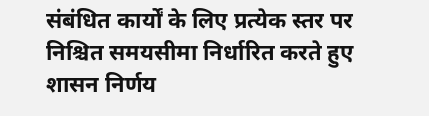संबंधित कार्यों के लिए प्रत्येक स्तर पर निश्चित समयसीमा निर्धारित करते हुए शासन निर्णय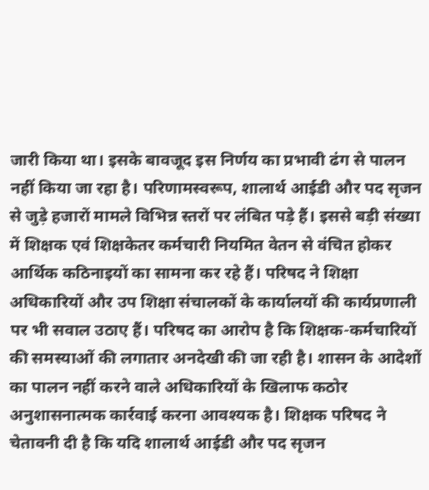जारी किया था। इसके बावजूद इस निर्णय का प्रभावी ढंग से पालन नहीं किया जा रहा है। परिणामस्वरूप, शालार्थ आईडी और पद सृजन से जुड़े हजारों मामले विभिन्न स्तरों पर लंबित पड़े हैं। इससे बड़ी संख्या में शिक्षक एवं शिक्षकेतर कर्मचारी नियमित वेतन से वंचित होकर आर्थिक कठिनाइयों का सामना कर रहे हैं। परिषद ने शिक्षा अधिकारियों और उप शिक्षा संचालकों के कार्यालयों की कार्यप्रणाली पर भी सवाल उठाए हैं। परिषद का आरोप है कि शिक्षक-कर्मचारियों की समस्याओं की लगातार अनदेखी की जा रही है। शासन के आदेशों का पालन नहीं करने वाले अधिकारियों के खिलाफ कठोर अनुशासनात्मक कार्रवाई करना आवश्यक है। शिक्षक परिषद ने चेतावनी दी है कि यदि शालार्थ आईडी और पद सृजन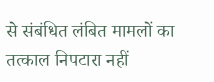से संबंधित लंबित मामलों का तत्काल निपटारा नहीं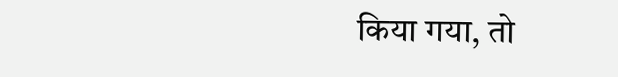किया गया, तो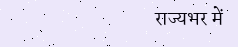राज्यभर में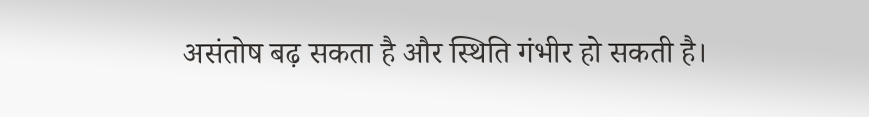असंतोष बढ़ सकता है और स्थिति गंभीर हो सकती है।